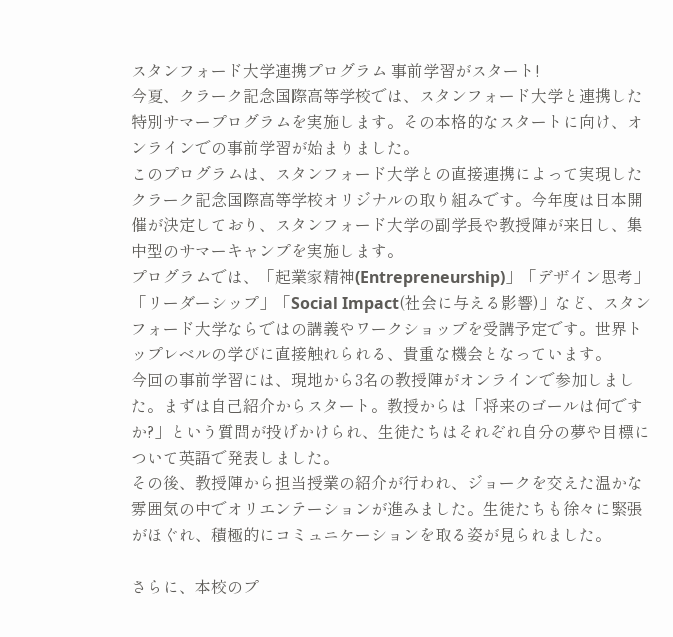スタンフォード大学連携プログラム 事前学習がスタート!
今夏、クラーク記念国際高等学校では、スタンフォード大学と連携した特別サマープログラムを実施します。その本格的なスタートに向け、オンラインでの事前学習が始まりました。
このプログラムは、スタンフォード大学との直接連携によって実現したクラーク記念国際高等学校オリジナルの取り組みです。今年度は日本開催が決定しており、スタンフォード大学の副学長や教授陣が来日し、集中型のサマーキャンプを実施します。
プログラムでは、「起業家精神(Entrepreneurship)」「デザイン思考」「リーダーシップ」「Social Impact(社会に与える影響)」など、スタンフォード大学ならではの講義やワークショップを受講予定です。世界トップレベルの学びに直接触れられる、貴重な機会となっています。
今回の事前学習には、現地から3名の教授陣がオンラインで参加しました。まずは自己紹介からスタート。教授からは「将来のゴールは何ですか?」という質問が投げかけられ、生徒たちはそれぞれ自分の夢や目標について英語で発表しました。
その後、教授陣から担当授業の紹介が行われ、ジョークを交えた温かな雰囲気の中でオリエンテーションが進みました。生徒たちも徐々に緊張がほぐれ、積極的にコミュニケーションを取る姿が見られました。

さらに、本校のプ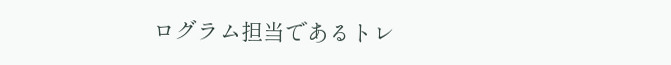ログラム担当であるトレ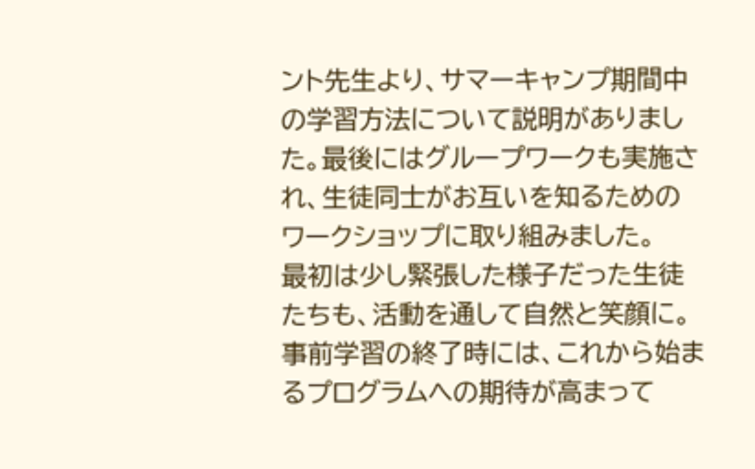ント先生より、サマーキャンプ期間中の学習方法について説明がありました。最後にはグループワークも実施され、生徒同士がお互いを知るためのワークショップに取り組みました。
最初は少し緊張した様子だった生徒たちも、活動を通して自然と笑顔に。事前学習の終了時には、これから始まるプログラムへの期待が高まって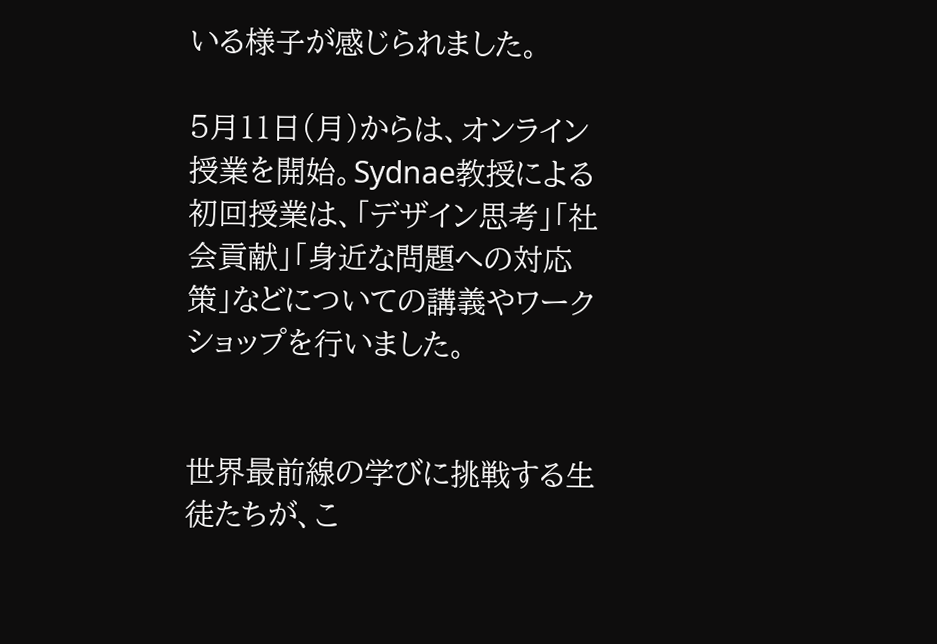いる様子が感じられました。

5月11日(月)からは、オンライン授業を開始。Sydnae教授による初回授業は、「デザイン思考」「社会貢献」「身近な問題への対応策」などについての講義やワークショップを行いました。


世界最前線の学びに挑戦する生徒たちが、こ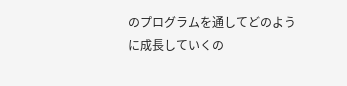のプログラムを通してどのように成長していくの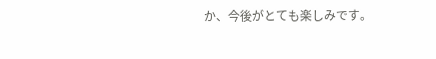か、今後がとても楽しみです。